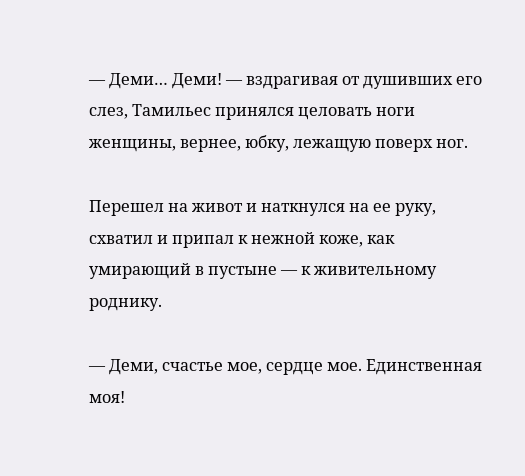— Деми… Деми! — вздрагивая от душивших его слез, Тамильес принялся целовать ноги женщины, вернее, юбку, лежащую поверх ног.

Перешел на живот и наткнулся на ее руку, схватил и припал к нежной коже, как умирающий в пустыне — к живительному роднику.

— Деми, счастье мое, сердце мое. Единственная моя!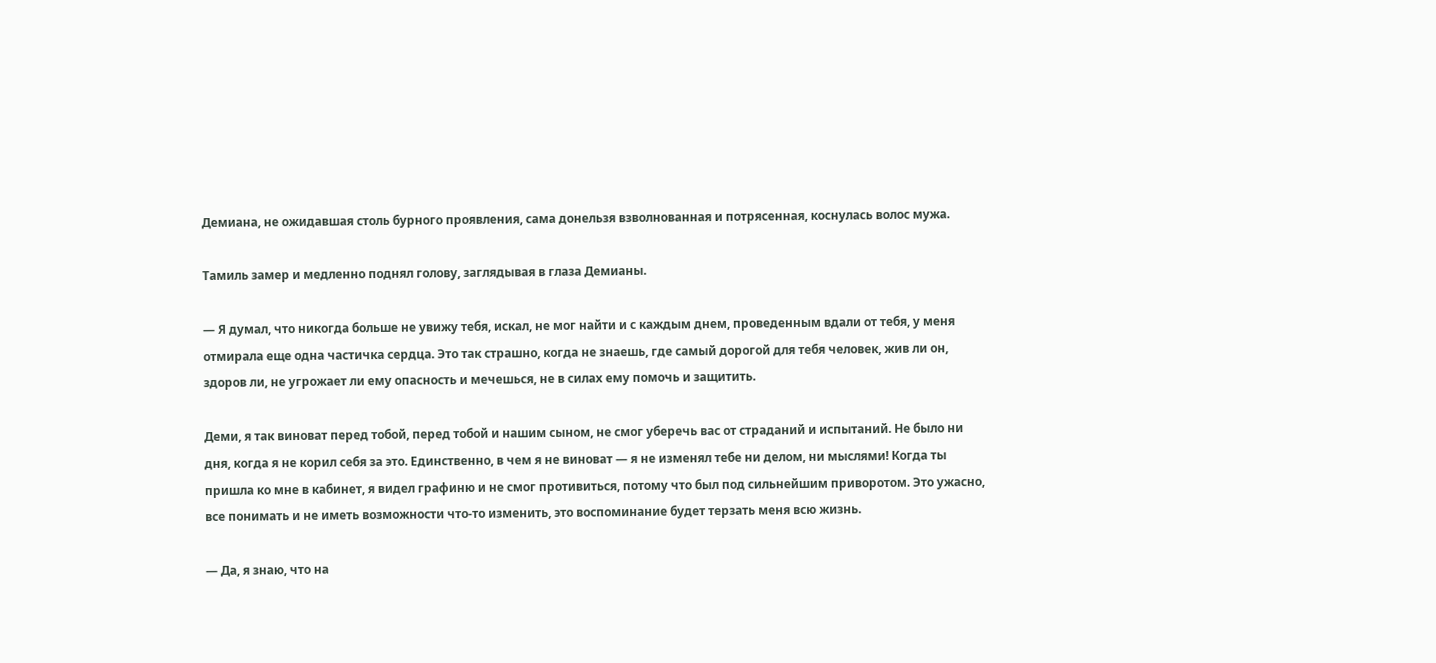Демиана, не ожидавшая столь бурного проявления, сама донельзя взволнованная и потрясенная, коснулась волос мужа.

Тамиль замер и медленно поднял голову, заглядывая в глаза Демианы.

— Я думал, что никогда больше не увижу тебя, искал, не мог найти и с каждым днем, проведенным вдали от тебя, у меня отмирала еще одна частичка сердца. Это так страшно, когда не знаешь, где самый дорогой для тебя человек, жив ли он, здоров ли, не угрожает ли ему опасность и мечешься, не в силах ему помочь и защитить.

Деми, я так виноват перед тобой, перед тобой и нашим сыном, не смог уберечь вас от страданий и испытаний. Не было ни дня, когда я не корил себя за это. Единственно, в чем я не виноват — я не изменял тебе ни делом, ни мыслями! Когда ты пришла ко мне в кабинет, я видел графиню и не смог противиться, потому что был под сильнейшим приворотом. Это ужасно, все понимать и не иметь возможности что-то изменить, это воспоминание будет терзать меня всю жизнь.

— Да, я знаю, что на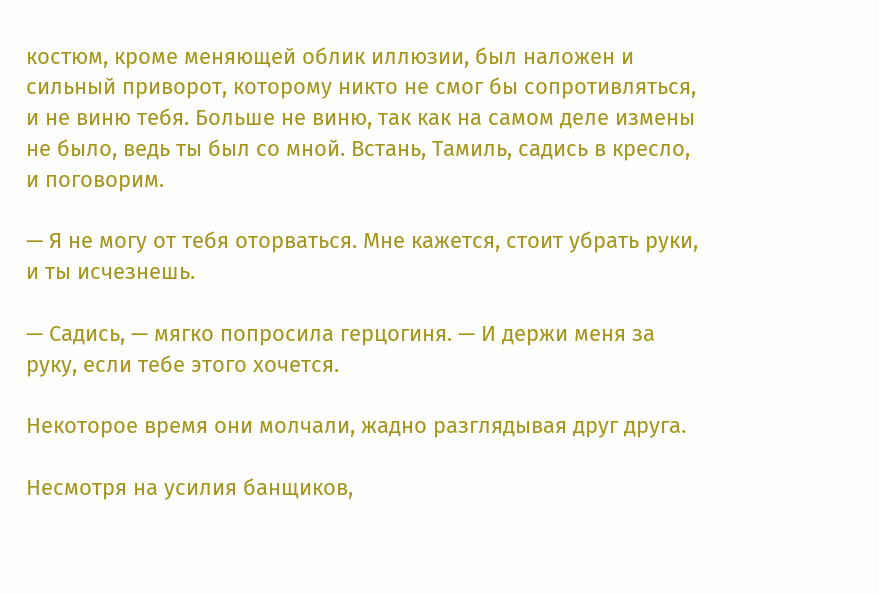костюм, кроме меняющей облик иллюзии, был наложен и сильный приворот, которому никто не смог бы сопротивляться, и не виню тебя. Больше не виню, так как на самом деле измены не было, ведь ты был со мной. Встань, Тамиль, садись в кресло, и поговорим.

— Я не могу от тебя оторваться. Мне кажется, стоит убрать руки, и ты исчезнешь.

— Садись, — мягко попросила герцогиня. — И держи меня за руку, если тебе этого хочется.

Некоторое время они молчали, жадно разглядывая друг друга.

Несмотря на усилия банщиков,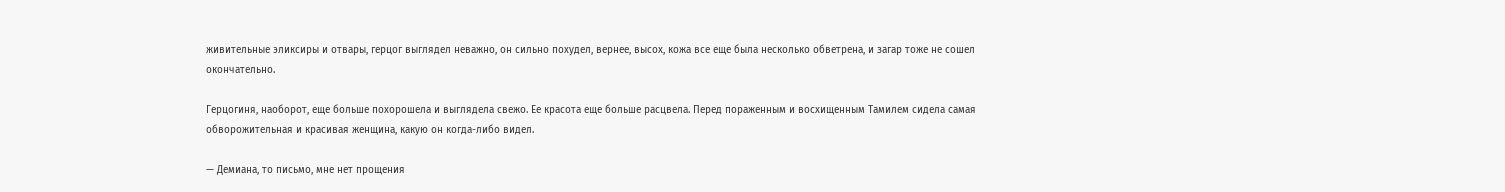живительные эликсиры и отвары, герцог выглядел неважно, он сильно похудел, вернее, высох, кожа все еще была несколько обветрена, и загар тоже не сошел окончательно.

Герцогиня, наоборот, еще больше похорошела и выглядела свежо. Ее красота еще больше расцвела. Перед пораженным и восхищенным Тамилем сидела самая обворожительная и красивая женщина, какую он когда-либо видел.

— Демиана, то письмо, мне нет прощения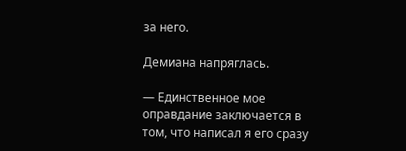за него.

Демиана напряглась.

— Единственное мое оправдание заключается в том, что написал я его сразу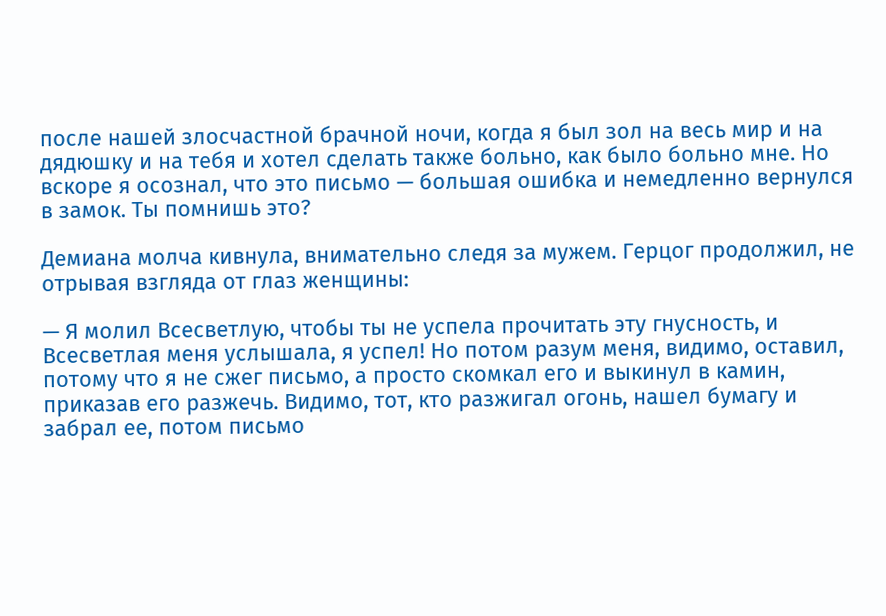после нашей злосчастной брачной ночи, когда я был зол на весь мир и на дядюшку и на тебя и хотел сделать также больно, как было больно мне. Но вскоре я осознал, что это письмо — большая ошибка и немедленно вернулся в замок. Ты помнишь это?

Демиана молча кивнула, внимательно следя за мужем. Герцог продолжил, не отрывая взгляда от глаз женщины:

— Я молил Всесветлую, чтобы ты не успела прочитать эту гнусность, и Всесветлая меня услышала, я успел! Но потом разум меня, видимо, оставил, потому что я не сжег письмо, а просто скомкал его и выкинул в камин, приказав его разжечь. Видимо, тот, кто разжигал огонь, нашел бумагу и забрал ее, потом письмо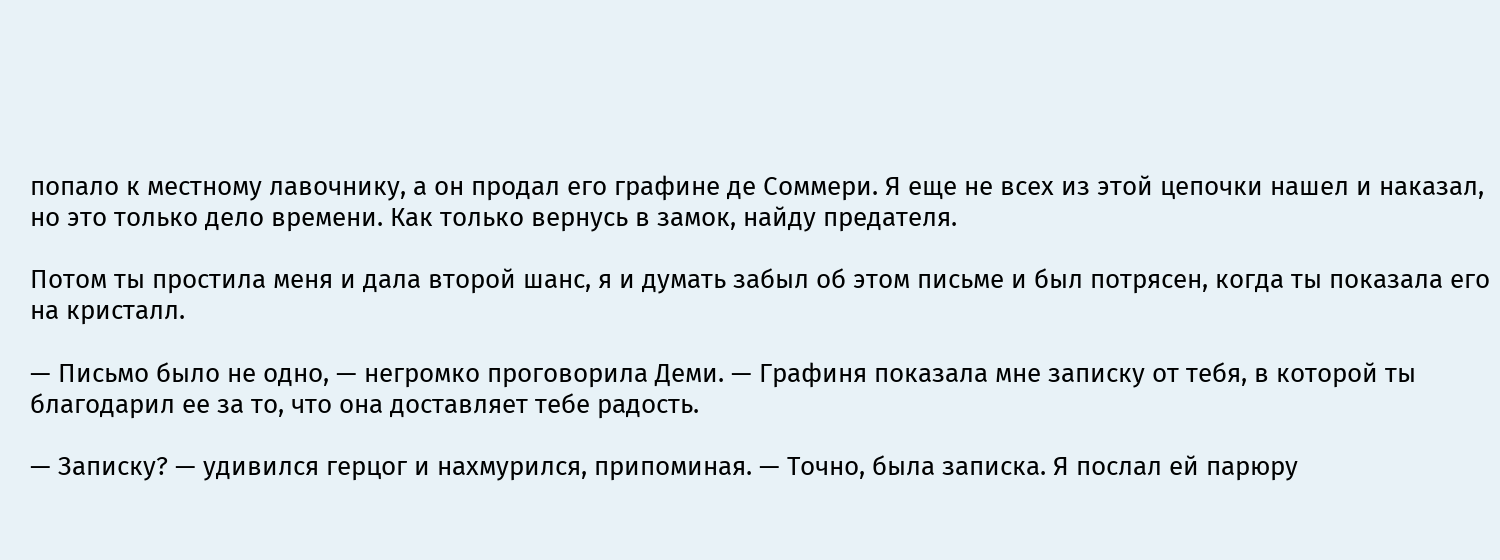попало к местному лавочнику, а он продал его графине де Соммери. Я еще не всех из этой цепочки нашел и наказал, но это только дело времени. Как только вернусь в замок, найду предателя.

Потом ты простила меня и дала второй шанс, я и думать забыл об этом письме и был потрясен, когда ты показала его на кристалл.

— Письмо было не одно, — негромко проговорила Деми. — Графиня показала мне записку от тебя, в которой ты благодарил ее за то, что она доставляет тебе радость.

— Записку? — удивился герцог и нахмурился, припоминая. — Точно, была записка. Я послал ей парюру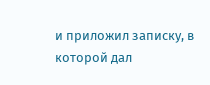и приложил записку, в которой дал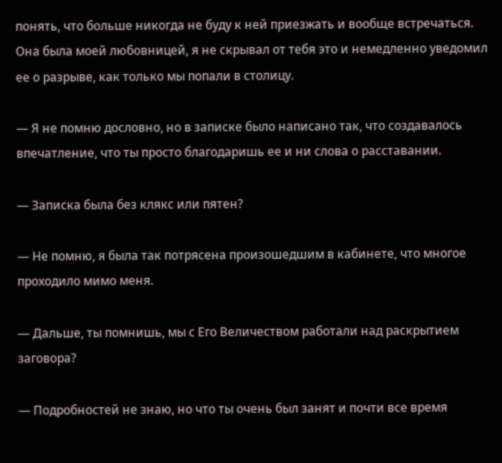понять, что больше никогда не буду к ней приезжать и вообще встречаться. Она была моей любовницей, я не скрывал от тебя это и немедленно уведомил ее о разрыве, как только мы попали в столицу.

— Я не помню дословно, но в записке было написано так, что создавалось впечатление, что ты просто благодаришь ее и ни слова о расставании.

— Записка была без клякс или пятен?

— Не помню, я была так потрясена произошедшим в кабинете, что многое проходило мимо меня.

— Дальше, ты помнишь, мы с Его Величеством работали над раскрытием заговора?

— Подробностей не знаю, но что ты очень был занят и почти все время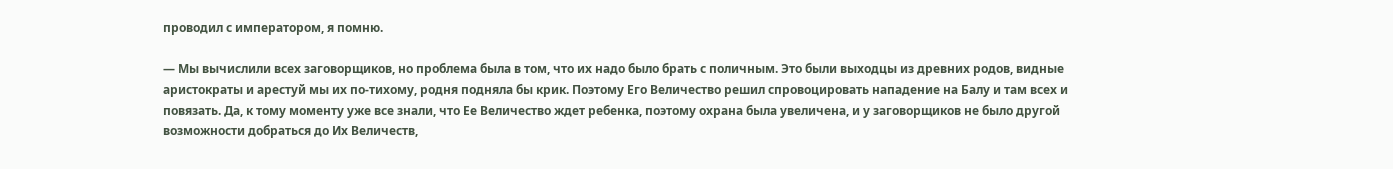проводил с императором, я помню.

— Мы вычислили всех заговорщиков, но проблема была в том, что их надо было брать с поличным. Это были выходцы из древних родов, видные аристократы и арестуй мы их по-тихому, родня подняла бы крик. Поэтому Его Величество решил спровоцировать нападение на Балу и там всех и повязать. Да, к тому моменту уже все знали, что Ее Величество ждет ребенка, поэтому охрана была увеличена, и у заговорщиков не было другой возможности добраться до Их Величеств,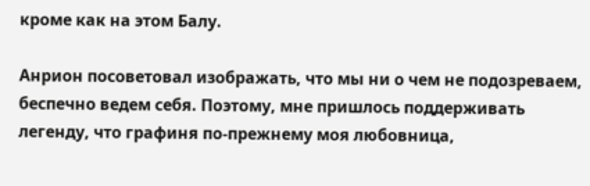кроме как на этом Балу.

Анрион посоветовал изображать, что мы ни о чем не подозреваем, беспечно ведем себя. Поэтому, мне пришлось поддерживать легенду, что графиня по-прежнему моя любовница,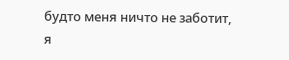будто меня ничто не заботит, я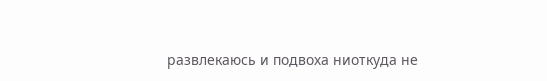развлекаюсь и подвоха ниоткуда не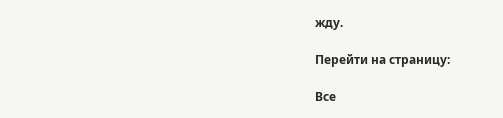жду.

Перейти на страницу:

Все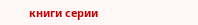книги серии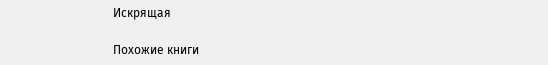Искрящая

Похожие книги